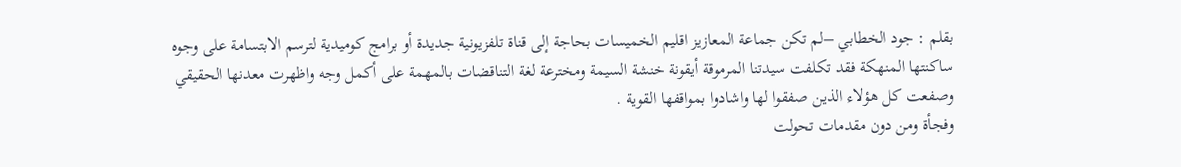بقلم : جود الخطابي –لم تكن جماعة المعازيز اقليم الخميسات بحاجة إلى قناة تلفزيونية جديدة أو برامج كوميدية لترسم الابتسامة على وجوه ساكنتها المنهكة فقد تكلفت سيدتنا المرموقة أيقونة خنشة السيمة ومخترعة لغة التناقضات بالمهمة على أكمل وجه واظهرت معدنها الحقيقي وصفعت كل هؤلاء الذين صفقوا لها واشادوا بمواقفها القوية .
وفجأة ومن دون مقدمات تحولت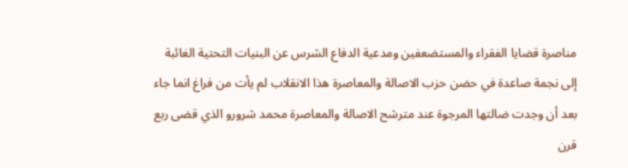مناصرة قضايا الفقراء والمستضعفين ومدعية الدفاع الشرس عن البنيات التحتية الغائبة إلى نجمة صاعدة في حضن حزب الاصالة والمعاصرة هذا الانقلاب لم يأت من فراغ انما جاء بعد أن وجدت ضالتها المرجوة عند مترشح الاصالة والمعاصرة محمد شرورو الذي قضى ربع قرن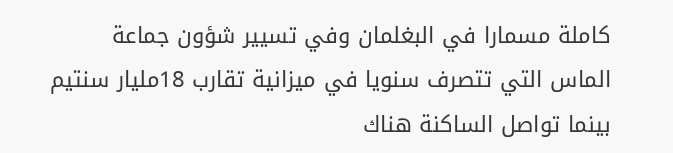كاملة مسمارا في البغلمان وفي تسيير شؤون جماعة الماس التي تتصرف سنويا في ميزانية تقارب 18مليار سنتيم بينما تواصل الساكنة هناك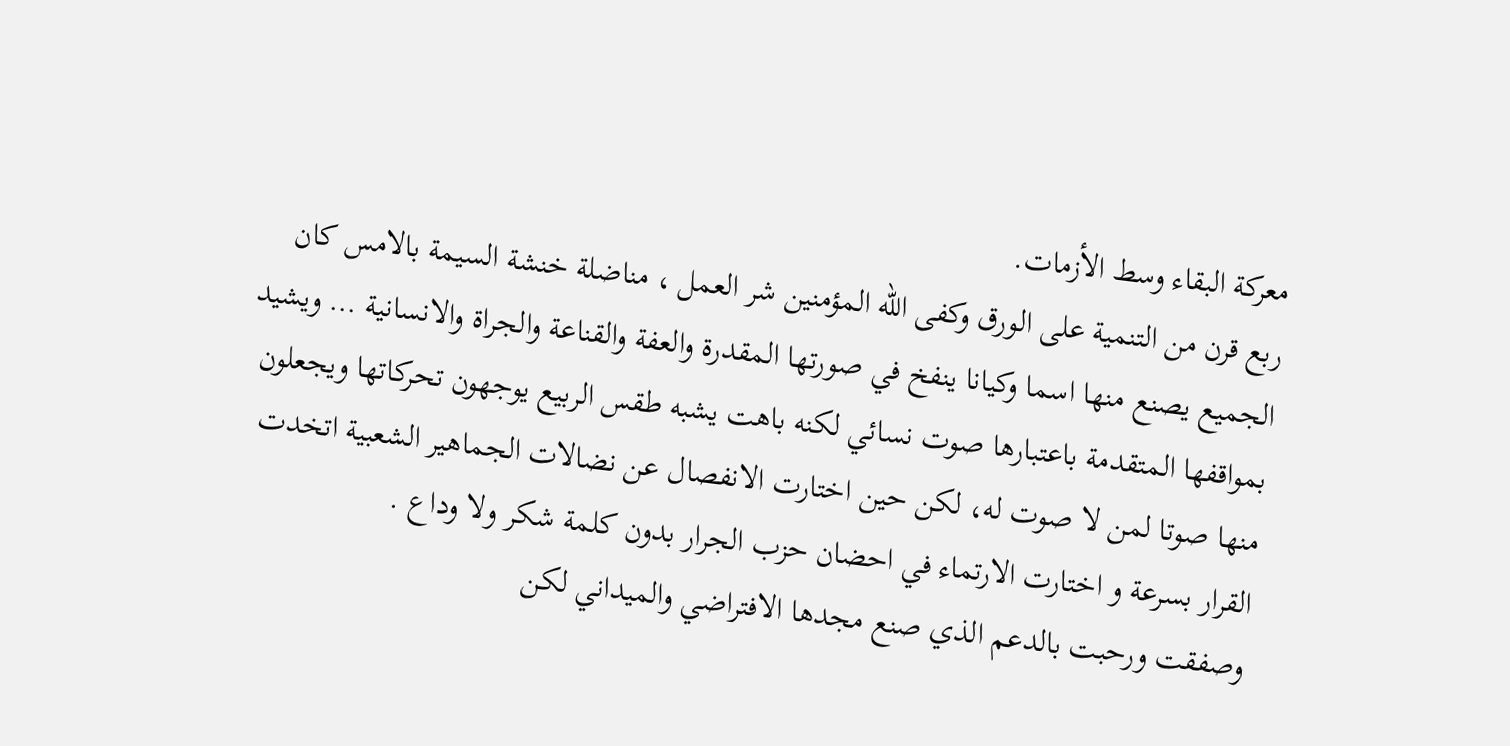معركة البقاء وسط الأزمات.
ربع قرن من التنمية على الورق وكفى الله المؤمنين شر العمل ، مناضلة خنشة السيمة بالامس كان الجميع يصنع منها اسما وكيانا ينفخ في صورتها المقدرة والعفة والقناعة والجراة والانسانية … ويشيد بمواقفها المتقدمة باعتبارها صوت نسائي لكنه باهت يشبه طقس الربيع يوجهون تحركاتها ويجعلون منها صوتا لمن لا صوت له، لكن حين اختارت الانفصال عن نضالات الجماهير الشعبية اتخدت القرار بسرعة و اختارت الارتماء في احضان حزب الجرار بدون كلمة شكر ولا وداع .
وصفقت ورحبت بالدعم الذي صنع مجدها الافتراضي والميداني لكن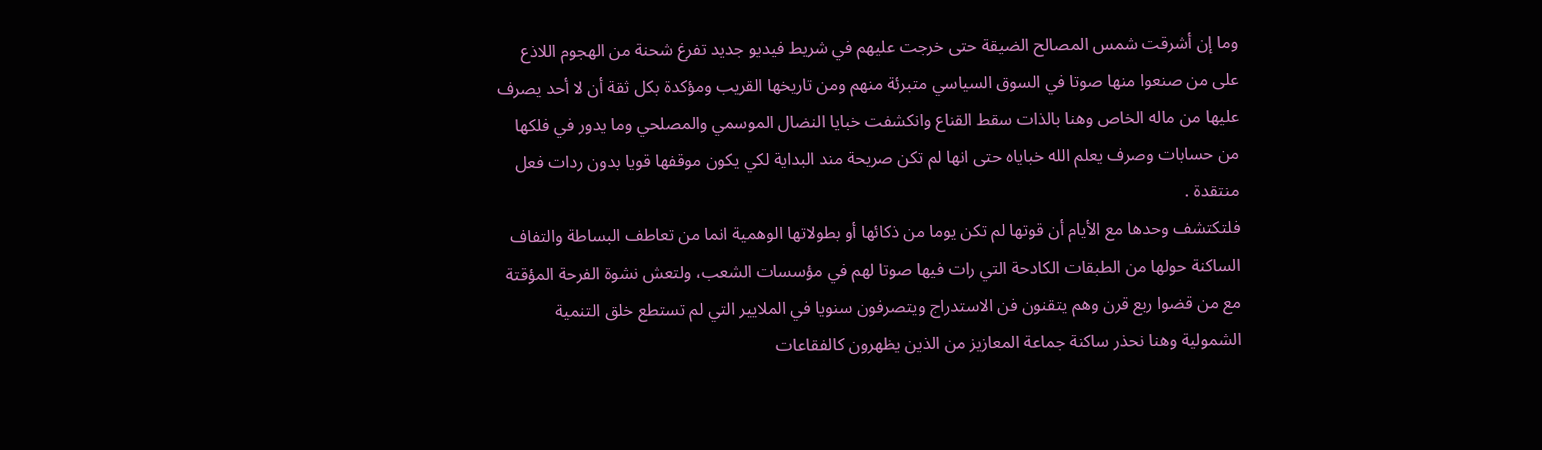وما إن أشرقت شمس المصالح الضيقة حتى خرجت عليهم في شريط فيديو جديد تفرغ شحنة من الهجوم اللاذع على من صنعوا منها صوتا في السوق السياسي متبرئة منهم ومن تاريخها القريب ومؤكدة بكل ثقة أن لا أحد يصرف عليها من ماله الخاص وهنا بالذات سقط القناع وانكشفت خبايا النضال الموسمي والمصلحي وما يدور في فلكها من حسابات وصرف يعلم الله خباياه حتى انها لم تكن صريحة مند البداية لكي يكون موقفها قويا بدون ردات فعل منتقدة .
فلتكتشف وحدها مع الأيام أن قوتها لم تكن يوما من ذكائها أو بطولاتها الوهمية انما من تعاطف البساطة والتفاف الساكنة حولها من الطبقات الكادحة التي رات فيها صوتا لهم في مؤسسات الشعب، ولتعش نشوة الفرحة المؤقتة مع من قضوا ربع قرن وهم يتقنون فن الاستدراج ويتصرفون سنويا في الملايير التي لم تستطع خلق التنمية الشمولية وهنا نحذر ساكنة جماعة المعازيز من الذين يظهرون كالفقاعات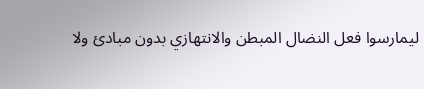ليمارسوا فعل النضال المبطن والانتهازي بدون مبادئ ولا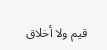قيم ولا أخلاق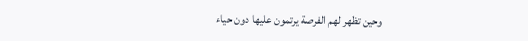وحين تظهر لهم الفرصة يرتمون عليها دون حياء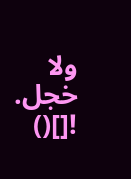ولا خجل.
![]()